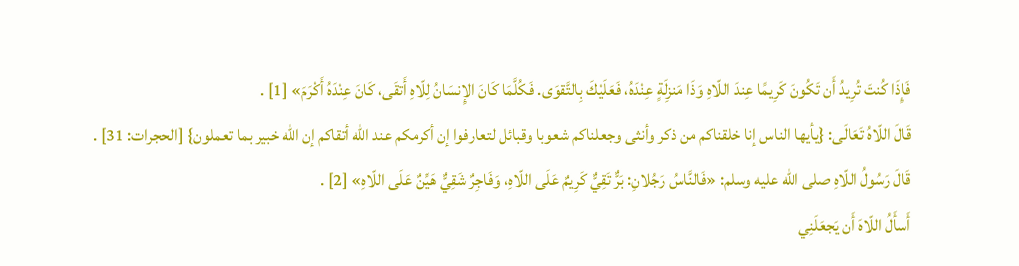فَإِذَا كُنتَ تُرِيدُ أَن تَكُونَ كَرِيمًا عِندَ اللّاهِ وَذَا مَنزِلَةٍ عِنْدَهُ، فَعَلَيْكَ بِالتَّقوَى. فَكُلَّمَا كَانَ الإِنسَانُ لِلّاهِ أَتقَى، كَانَ عِنْدَهُ أَكْرَمَ» [1] .
قَالَ اللّاهُ تَعَالَى: {يأيها الناس إنا خلقناكم من ذكر وأنثى وجعلناكم شعوبا وقبائل لتعارفوا إن أكرمكم عند الله أتقاكم إن الله خبير بما تعملون} [الحجرات: 31] .
قَالَ رَسُولُ اللّاهِ صلى الله عليه وسلم: «فَالنَّاسُ رَجُلانِ: بَرٌّ تَقِيٌّ كَرِيمٌ عَلَى اللّاهِ، وَفَاجِرٌ شَقِيٌّ هَيِّنٌ عَلَى اللّاهِ» [2] .
أَسأَلُ اللّاهَ أَن يَجعَلَنِي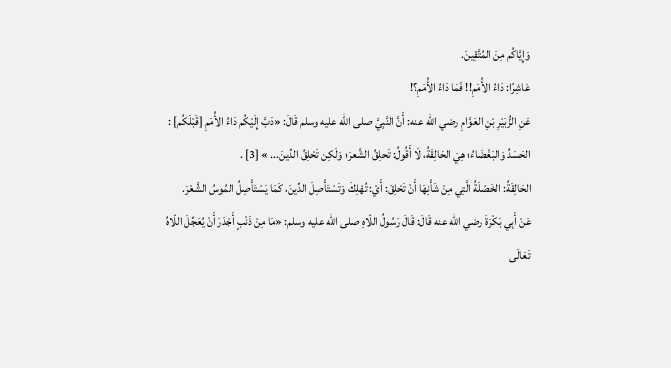وَإِيَّاكُم مِنَ المُتَّقِينَ.
عَاشِرًا: دَاءُ الأُمَمِ!! فَمَا دَاءُ الأُمَمِ؟!
عَنِ الزُّبَيْرِ بْنِ العَوَّامِ رضي الله عنه: أَنَّ النَّبِيَّ صلى الله عليه وسلم قَالَ: «دَبَّ إِلَيْكُم دَاءُ الأُمَمِ [قَبْلَكُم] : الحَسَدُ وَالبَغْضَاءُ؛ هِيَ الحَالِقَةُ، لَا أَقُولُ: تَحلِقُ الشَّعرَ؛ وَلَكِن تَحْلِقُ الدِّينَ... » [3] .
الحَالِقَةُ: الخَصْلَةُ الَّتِي مِنْ شَأْنِهَا أَنْ تَحْلِقَ: أَيْ: تُهْلِكَ وَتَسْتَأْصِلَ الدِّينَ، كَمَا يَسْتَأْصِلُ المُوسُ الشَّعْرَ.
عَنْ أَبِي بَكْرَةَ رضي الله عنه قَالَ: قَالَ رَسُولُ اللّاهِ صلى الله عليه وسلم: «مَا مِنْ ذَنْبٍ أَجْدَرَ أَنْ يُعَجِّلَ اللّاهُ تَعَالَى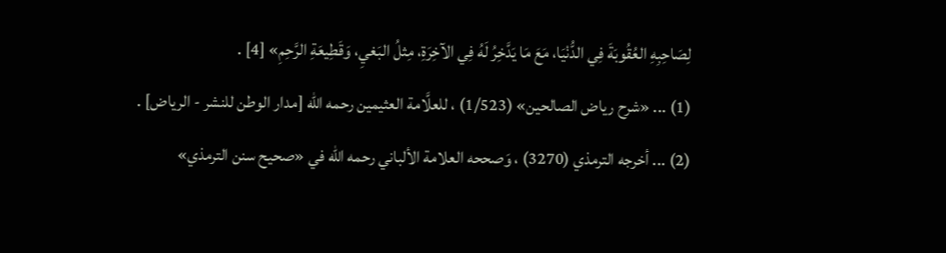لِصَاحِبِهِ العُقُوبَةَ فِي الدُّنْيَا، مَعَ مَا يَدَّخِرُ لَهُ فِي الآخِرَةِ، مِثلُ البَغيِ، وَقَطِيعَةِ الرَّحِمِ» [4] .
(1) ... «شرح رياض الصالحين» (1/523) ، للعلَّامة العثيمين رحمه الله [مدار الوطن للنشر - الرياض] .
(2) ... أخرجه الترمذي (3270) ، وَصححه العلامة الألباني رحمه الله في «صحيح سنن الترمذي»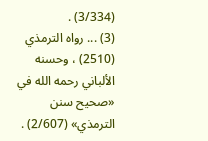(3/334) .
(3) ... رواه الترمذي (2510) ، وحسنه الألباني رحمه الله في «صحيح سنن الترمذي» (2/607) .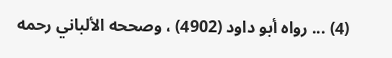(4) ... رواه أبو داود (4902) ، وصححه الألباني رحمه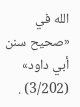الله في «صحيح سنن أبي داود» (3/202) .